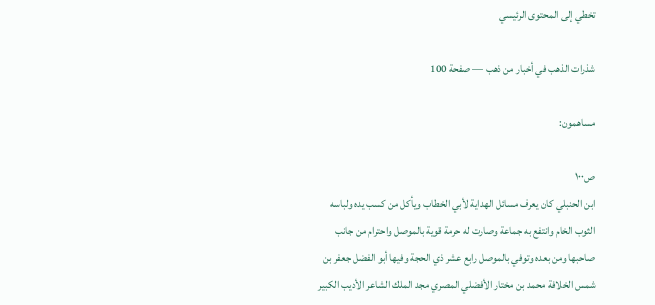تخطي إلى المحتوى الرئيسي

شذرات الذهب في أخبار من ذهب — صفحة 100

مساهمون:

ص١٠٠
ابن الحنبلي كان يعرف مسائل الهداية لأبي الخطاب ويأكل من كسب يده ولباسه الثوب الخام وانتفع به جماعة وصارت له حرمة قوية بالموصل واحترام من جانب صاحبها ومن بعده وتوفي بالموصل رابع عشر ذي الحجة وفيها أبو الفضل جعفر بن شمس الخلافة محمد بن مختار الأفضلي المصري مجد الملك الشاعر الأديب الكبير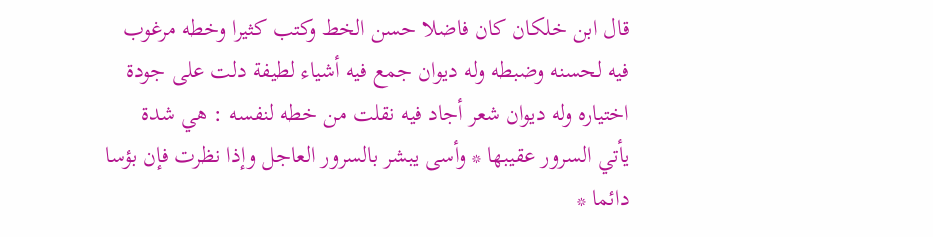قال ابن خلكان كان فاضلا حسن الخط وكتب كثيرا وخطه مرغوب فيه لحسنه وضبطه وله ديوان جمع فيه أشياء لطيفة دلت على جودة اختياره وله ديوان شعر أجاد فيه نقلت من خطه لنفسه : هي شدة يأتي السرور عقيبها * وأسى يبشر بالسرور العاجل وإذا نظرت فإن بؤسا دائما *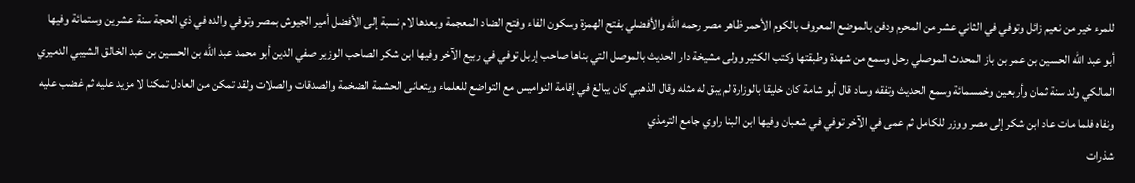للمرء خير من نعيم زائل وتوفي في الثاني عشر من المحرم ودفن بالموضع المعروف بالكوم الأحمر ظاهر مصر رحمه الله والأفضلي بفتح الهمزة وسكون الفاء وفتح الضاد المعجمة وبعدها لام نسبة إلى الأفضل أمير الجيوش بمصر وتوفي والده في ذي الحجة سنة عشرين وستمائة وفيها أبو عبد الله الحسين بن عمر بن باز المحدث الموصلي رحل وسمع من شهدة وطبقتها وكتب الكثير وولى مشيخة دار الحديث بالموصل التي بناها صاحب إربل توفي في ربيع الآخر وفيها ابن شكر الصاحب الوزير صفي الدين أبو محمد عبد الله بن الحسين بن عبد الخالق الشيبي الدميري المالكي ولد سنة ثمان وأربعين وخمسمائة وسمع الحديث وتفقه وساد قال أبو شامة كان خليقا بالوزارة لم يبق له مثله وقال الذهبي كان يبالغ في إقامة النواميس مع التواضع للعلماء ويتعانى الحشمة الضخمة والصدقات والصلات ولقد تمكن من العادل تمكنا لا مزيد عليه ثم غضب عليه ونفاه فلما مات عاد ابن شكر إلى مصر ووزر للكامل ثم عمى في الآخر توفي في شعبان وفيها ابن البنا راوي جامع الترمذي
شذرات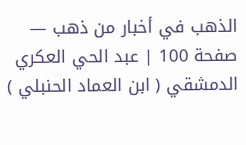الذهب في أخبار من ذهب — صفحة 100 | عبد الحي العكري الدمشقي ( ابن العماد الحنبلي )